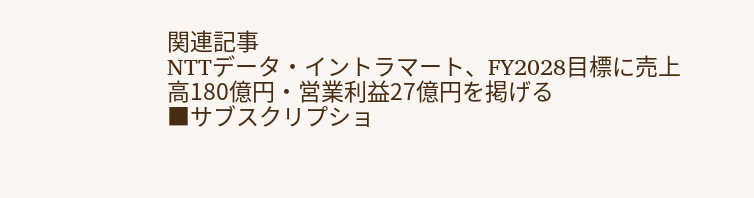関連記事
NTTデータ・イントラマート、FY2028目標に売上高180億円・営業利益27億円を掲げる
■サブスクリプショ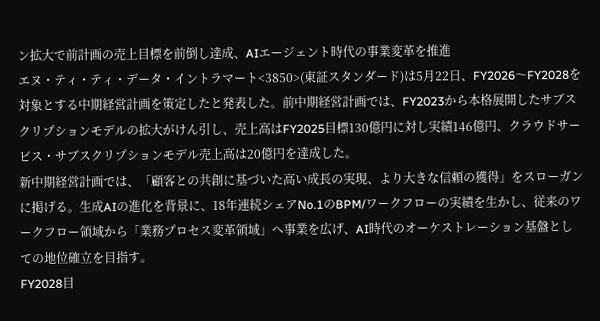ン拡大で前計画の売上目標を前倒し達成、AIエージェント時代の事業変革を推進
エヌ・ティ・ティ・データ・イントラマート<3850>(東証スタンダード)は5月22日、FY2026〜FY2028を対象とする中期経営計画を策定したと発表した。前中期経営計画では、FY2023から本格展開したサブスクリプションモデルの拡大がけん引し、売上高はFY2025目標130億円に対し実績146億円、クラウドサービス・サブスクリプションモデル売上高は20億円を達成した。
新中期経営計画では、「顧客との共創に基づいた高い成長の実現、より大きな信頼の獲得」をスローガンに掲げる。生成AIの進化を背景に、18年連続シェアNo.1のBPM/ワークフローの実績を生かし、従来のワークフロー領域から「業務プロセス変革領域」へ事業を広げ、AI時代のオーケストレーション基盤としての地位確立を目指す。
FY2028目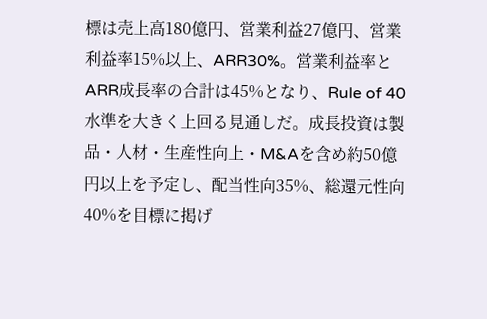標は売上高180億円、営業利益27億円、営業利益率15%以上、ARR30%。営業利益率とARR成長率の合計は45%となり、Rule of 40水準を大きく上回る見通しだ。成長投資は製品・人材・生産性向上・M&Aを含め約50億円以上を予定し、配当性向35%、総還元性向40%を目標に掲げ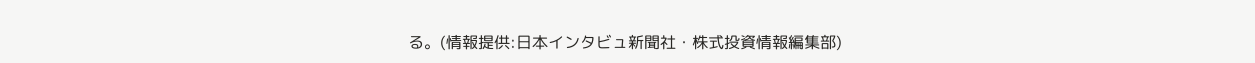る。(情報提供:日本インタビュ新聞社・株式投資情報編集部)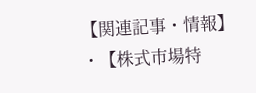【関連記事・情報】
・【株式市場特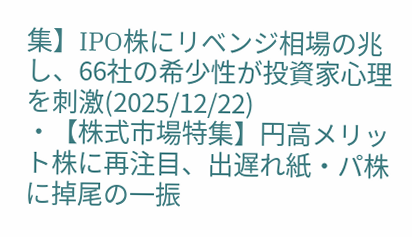集】IPO株にリベンジ相場の兆し、66社の希少性が投資家心理を刺激(2025/12/22)
・【株式市場特集】円高メリット株に再注目、出遅れ紙・パ株に掉尾の一振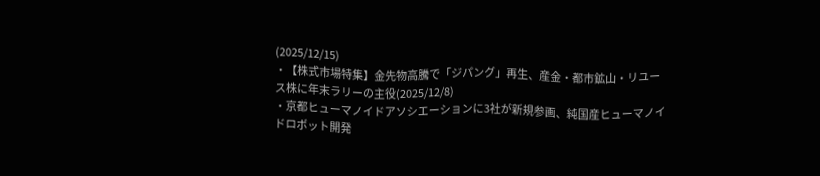(2025/12/15)
・【株式市場特集】金先物高騰で「ジパング」再生、産金・都市鉱山・リユース株に年末ラリーの主役(2025/12/8)
・京都ヒューマノイドアソシエーションに3社が新規参画、純国産ヒューマノイドロボット開発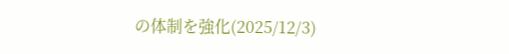の体制を強化(2025/12/3)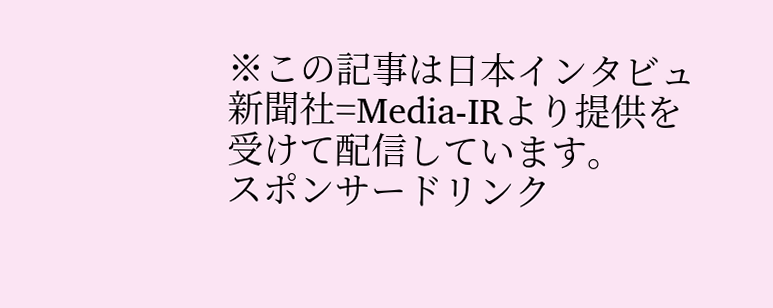※この記事は日本インタビュ新聞社=Media-IRより提供を受けて配信しています。
スポンサードリンク